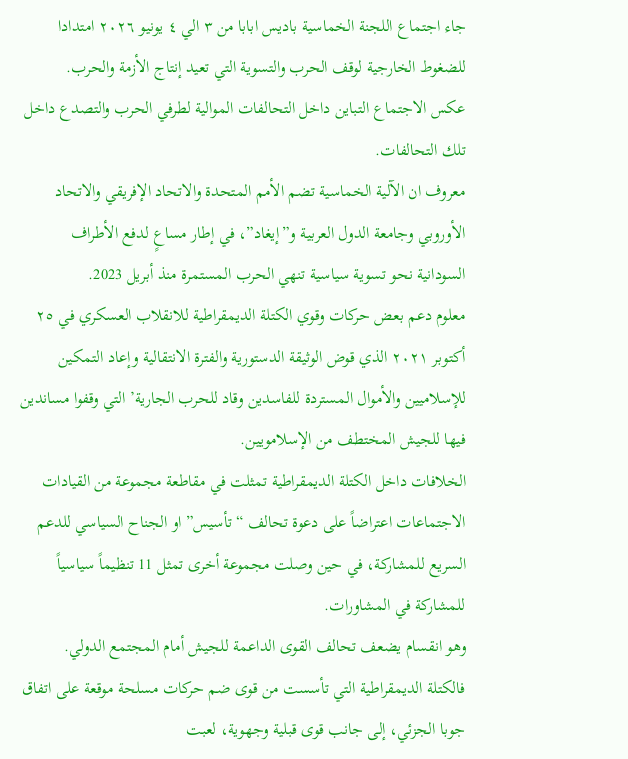جاء اجتماع اللجنة الخماسية باديس ابابا من ٣ الي ٤ يونيو ٢٠٢٦ امتدادا للضغوط الخارجية لوقف الحرب والتسوية التي تعيد إنتاج الأزمة والحرب.
عكس الاجتماع التباين داخل التحالفات الموالية لطرفي الحرب والتصدع داخل تلك التحالفات.
معروف ان الآلية الخماسية تضم الأمم المتحدة والاتحاد الإفريقي والاتحاد الأوروبي وجامعة الدول العربية و”إيغاد”، في إطار مساعٍ لدفع الأطراف السودانية نحو تسوية سياسية تنهي الحرب المستمرة منذ أبريل 2023.
معلوم دعم بعض حركات وقوي الكتلة الديمقراطية للانقلاب العسكري في ٢٥ أكتوبر ٢٠٢١ الذي قوض الوثيقة الدستورية والفترة الانتقالية وإعاد التمكين للإسلاميين والأموال المستردة للفاسدين وقاد للحرب الجارية’ التي وقفوا مساندين فيها للجيش المختطف من الإسلامويين.
الخلافات داخل الكتلة الديمقراطية تمثلت في مقاطعة مجموعة من القيادات الاجتماعات اعتراضاً على دعوة تحالف “تأسيس” او الجناح السياسي للدعم السريع للمشاركة، في حين وصلت مجموعة أخرى تمثل 11 تنظيماً سياسياً للمشاركة في المشاورات.
وهو انقسام يضعف تحالف القوى الداعمة للجيش أمام المجتمع الدولي.
فالكتلة الديمقراطية التي تأسست من قوى ضم حركات مسلحة موقعة على اتفاق جوبا الجزئي، إلى جانب قوى قبلية وجهوية، لعبت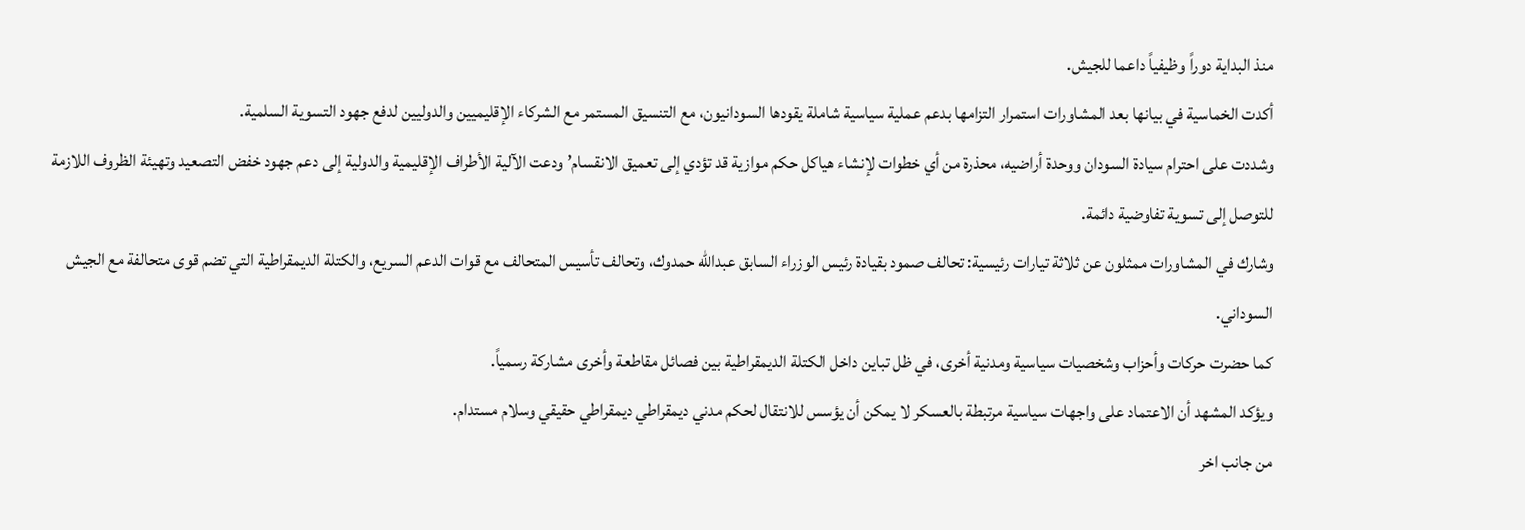منذ البداية دوراً وظيفياً داعما للجيش.
أكدت الخماسية في بيانها بعد المشاورات استمرار التزامها بدعم عملية سياسية شاملة يقودها السودانيون، مع التنسيق المستمر مع الشركاء الإقليميين والدوليين لدفع جهود التسوية السلمية.
وشددت على احترام سيادة السودان ووحدة أراضيه، محذرة من أي خطوات لإنشاء هياكل حكم موازية قد تؤدي إلى تعميق الانقسام’ ودعت الآلية الأطراف الإقليمية والدولية إلى دعم جهود خفض التصعيد وتهيئة الظروف اللازمة للتوصل إلى تسوية تفاوضية دائمة.
وشارك في المشاورات ممثلون عن ثلاثة تيارات رئيسية: تحالف صمود بقيادة رئيس الوزراء السابق عبدالله حمدوك، وتحالف تأسيس المتحالف مع قوات الدعم السريع، والكتلة الديمقراطية التي تضم قوى متحالفة مع الجيش السوداني.
كما حضرت حركات وأحزاب وشخصيات سياسية ومدنية أخرى، في ظل تباين داخل الكتلة الديمقراطية بين فصائل مقاطعة وأخرى مشاركة رسمياً.
ويؤكد المشهد أن الاعتماد على واجهات سياسية مرتبطة بالعسكر لا يمكن أن يؤسس للانتقال لحكم مدني ديمقراطي ديمقراطي حقيقي وسلام مستدام.
من جانب اخر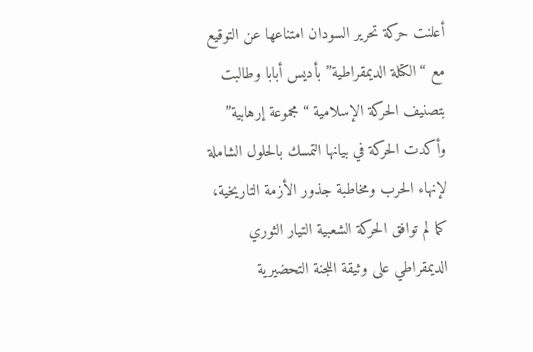أعلنت حركة تحرير السودان امتناعها عن التوقيع مع “الكتلة الديمقراطية” بأديس أبابا وطالبت بتصنيف الحركة الإسلامية “مجموعة إرهابية” وأكدت الحركة في بيانها التمسك بالحلول الشاملة لإنهاء الحرب ومخاطبة جذور الأزمة التاريخية، كما لم توافق الحركة الشعبية التيار الثوري الديمقراطي على وثيقة اللجنة التحضيرية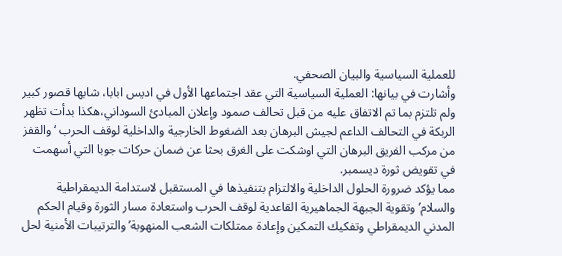للعملية السياسية والبيان الصحفي.
وأشارت في بيانها: العملية السياسية التي عقد اجتماعها الأول في اديس ابابا، شابها قصور كبير ولم تلتزم بما تم الاتفاق عليه من قبل تحالف صمود وإعلان المبادئ السوداني،هكذا بدأت تظهر الربكة في التحالف الداعم لجيش البرهان بعد الضغوط الخارجية والداخلية لوقف الحرب ‘ والقفز من مركب الفريق البرهان التي اوشكت على الغرق بحثا عن ضمان حركات جوبا التي أسهمت في تقويض ثورة ديسمبر.
مما يؤكد ضرورة الحلول الداخلية والالتزام بتنفيذها في المستقبل لاستدامة الديمقراطية والسلام’ وتقوية الجبهة الجماهيرية القاعدية لوقف الحرب واستعادة مسار الثورة وقيام الحكم المدني الديمقراطي وتفكيك التمكين وإعادة ممتلكات الشعب المنهوبة’ والترتيبات الأمنية لحل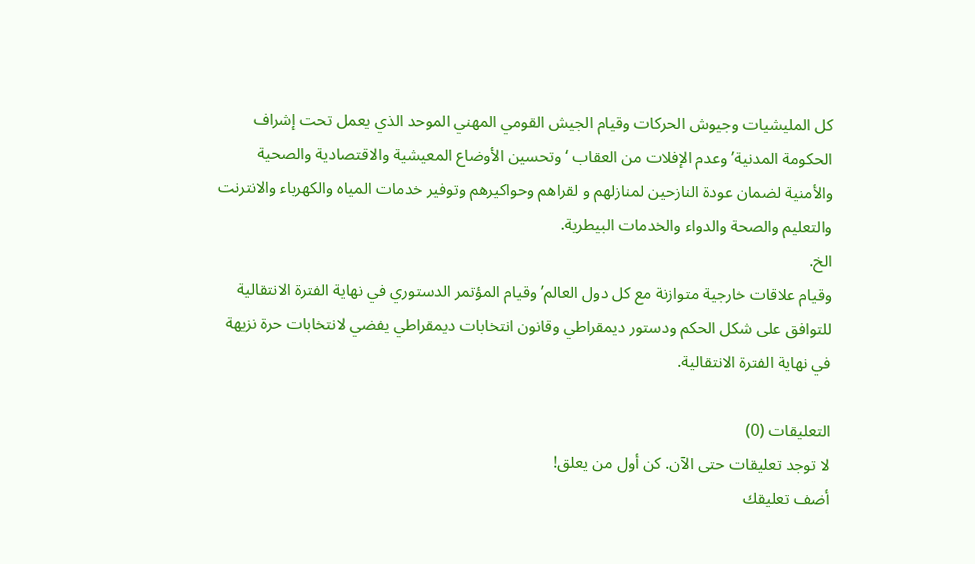كل المليشيات وجيوش الحركات وقيام الجيش القومي المهني الموحد الذي يعمل تحت إشراف الحكومة المدنية’ وعدم الإفلات من العقاب ‘ وتحسين الأوضاع المعيشية والاقتصادية والصحية والأمنية لضمان عودة النازحين لمنازلهم و لقراهم وحواكيرهم وتوفير خدمات المياه والكهرباء والانترنت والتعليم والصحة والدواء والخدمات البيطرية.
الخ.
وقيام علاقات خارجية متوازنة مع كل دول العالم’ وقيام المؤتمر الدستوري في نهاية الفترة الانتقالية للتوافق على شكل الحكم ودستور ديمقراطي وقانون انتخابات ديمقراطي يفضي لانتخابات حرة نزيهة في نهاية الفترة الانتقالية.

التعليقات (0)
لا توجد تعليقات حتى الآن. كن أول من يعلق!
أضف تعليقك